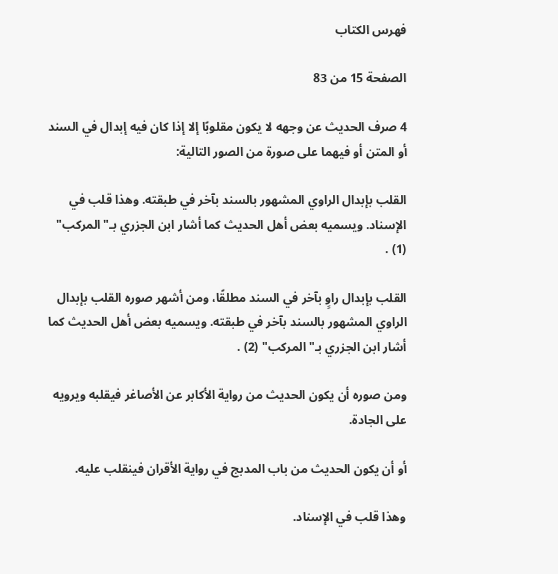فهرس الكتاب

الصفحة 15 من 83

4 صرف الحديث عن وجهه لا يكون مقلوبًا إلا إذا كان فيه إبدال في السند أو المتن أو فيهما على صورة من الصور التالية:

القلب بإبدال الراوي المشهور بالسند بآخر في طبقته. وهذا قلب في الإسناد. ويسميه بعض أهل الحديث كما أشار ابن الجزري بـ"المركب" (1) .

القلب بإبدال راوٍ بآخر في السند مطلقًا، ومن أشهر صوره القلب بإبدال الراوي المشهور بالسند بآخر في طبقته. ويسميه بعض أهل الحديث كما أشار ابن الجزري بـ"المركب" (2) .

ومن صوره أن يكون الحديث من رواية الأكابر عن الأصاغر فيقلبه ويرويه على الجادة.

أو أن يكون الحديث من باب المدبج في رواية الأقران فينقلب عليه.

وهذا قلب في الإسناد.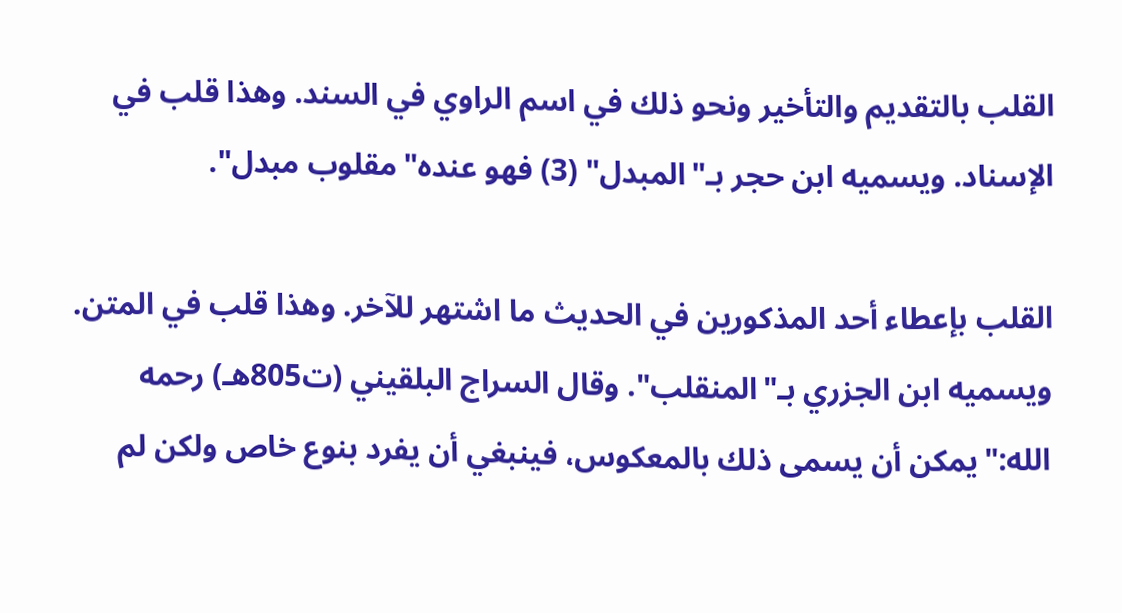القلب بالتقديم والتأخير ونحو ذلك في اسم الراوي في السند. وهذا قلب في الإسناد. ويسميه ابن حجر بـ"المبدل" (3) فهو عنده"مقلوب مبدل".

القلب بإعطاء أحد المذكورين في الحديث ما اشتهر للآخر. وهذا قلب في المتن. ويسميه ابن الجزري بـ"المنقلب". وقال السراج البلقيني (ت805هـ) رحمه الله:"يمكن أن يسمى ذلك بالمعكوس، فينبغي أن يفرد بنوع خاص ولكن لم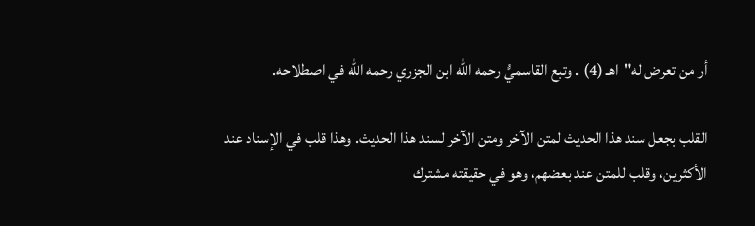أر من تعرض له"اهـ (4) . وتبع القاسميُّ رحمه الله ابن الجزري رحمه الله في اصطلاحه.

القلب بجعل سند هذا الحديث لمتن الآخر ومتن الآخر لسند هذا الحديث. وهذا قلب في الإسناد عند الأكثرين، وقلب للمتن عند بعضهم، وهو في حقيقته مشترك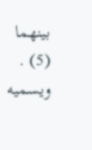بينهما (5) . ويسميه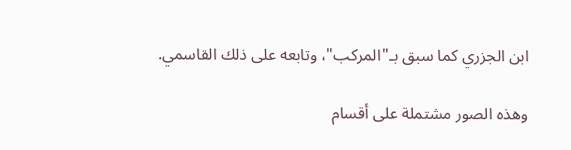ابن الجزري كما سبق بـ"المركب"، وتابعه على ذلك القاسمي.

وهذه الصور مشتملة على أقسام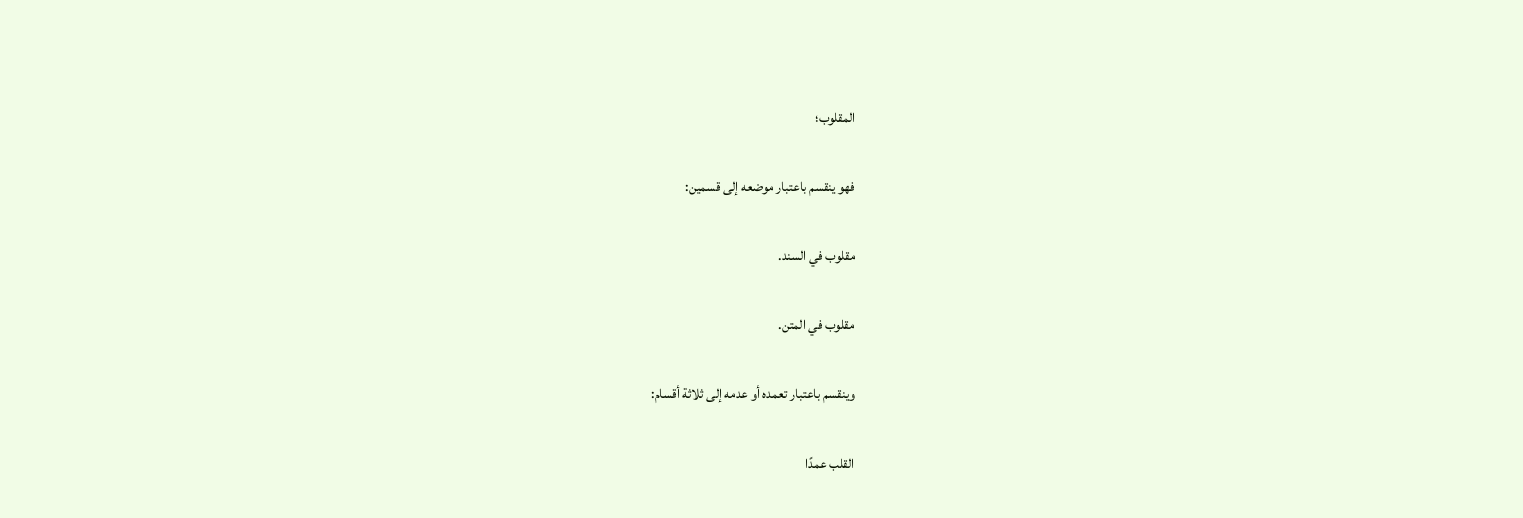المقلوب؛

فهو ينقسم باعتبار موضعه إلى قسمين:

مقلوب في السند.

مقلوب في المتن.

وينقسم باعتبار تعمده أو عدمه إلى ثلاثة أقسام:

القلب عمدًا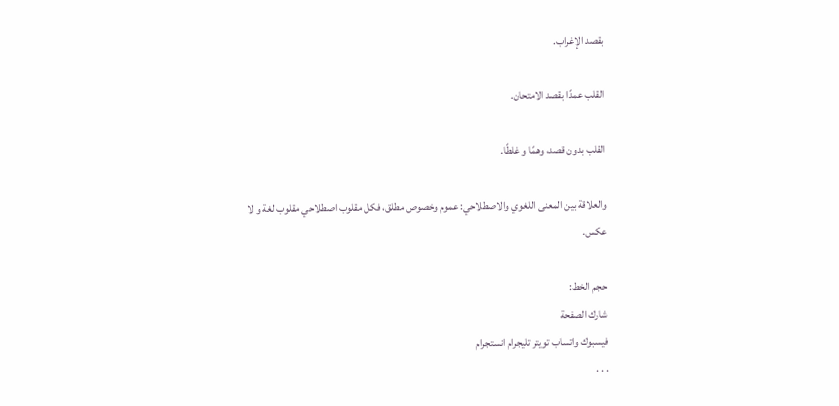بقصد الإغراب.

القلب عمدًا بقصد الامتحان.

القلب بدون قصد، وهمًا و غلطًا.

والعلاقة بين المعنى اللغوي والاصطلاحي: عموم وخصوص مطلق، فكل مقلوب اصطلاحي مقلوب لغة و لا عكس.

حجم الخط:
شارك الصفحة
فيسبوك واتساب تويتر تليجرام انستجرام
. . .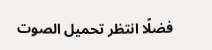فضلًا انتظر تحميل الصوت